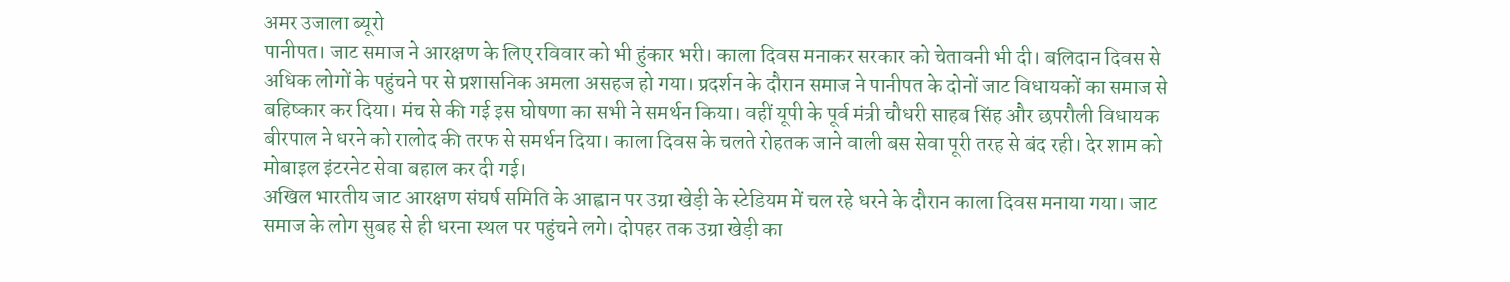अमर उजाला ब्यूरो
पानीपत। जाट समाज ने आरक्षण के लिए रविवार को भी हुंकार भरी। काला दिवस मनाकर सरकार को चेतावनी भी दी। बलिदान दिवस से अधिक लोगों के पहुंचने पर से प्रशासनिक अमला असहज हो गया। प्रदर्शन के दौरान समाज ने पानीपत के दोनों जाट विधायकों का समाज से बहिष्कार कर दिया। मंच से की गई इस घोषणा का सभी ने समर्थन किया। वहीं यूपी के पूर्व मंत्री चौधरी साहब सिंह और छपरौली विधायक बीरपाल ने धरने को रालोद की तरफ से समर्थन दिया। काला दिवस के चलते रोहतक जाने वाली बस सेवा पूरी तरह से बंद रही। देर शाम को मोबाइल इंटरनेट सेवा बहाल कर दी गई।
अखिल भारतीय जाट आरक्षण संघर्ष समिति के आह्वान पर उग्रा खेड़ी के स्टेडियम में चल रहे धरने के दौरान काला दिवस मनाया गया। जाट समाज के लोग सुबह से ही धरना स्थल पर पहुंचने लगे। दोपहर तक उग्रा खेड़ी का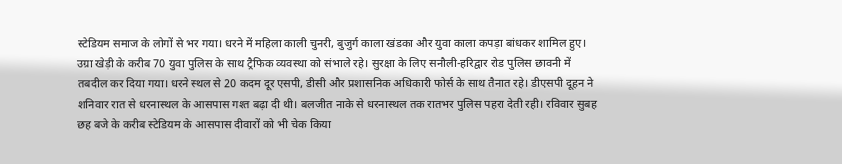स्टेडियम समाज के लोगों से भर गया। धरने में महिला काली चुनरी, बुजुर्ग काला खंडका और युवा काला कपड़ा बांधकर शामिल हुए। उग्रा खेड़ी के करीब 70 युवा पुलिस के साथ ट्रैफिक व्यवस्था को संभाले रहे। सुरक्षा के लिए सनौली-हरिद्वार रोड पुलिस छावनी में तबदील कर दिया गया। धरने स्थल से 20 कदम दूर एसपी, डीसी और प्रशासनिक अधिकारी फोर्स के साथ तैनात रहे। डीएसपी दूहन ने शनिवार रात से धरनास्थल के आसपास गश्त बढ़ा दी थी। बलजीत नाके से धरनास्थल तक रातभर पुलिस पहरा देती रही। रविवार सुबह छह बजे के करीब स्टेडियम के आसपास दीवारों को भी चेक किया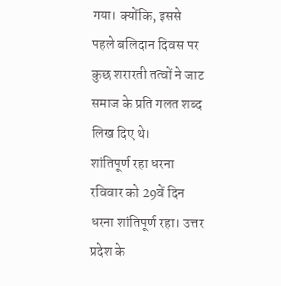गया। क्योंकि, इससे पहले बलिदान दिवस पर कुछ शरारती तत्वों ने जाट समाज के प्रति गलत शब्द लिख दिए थे।
शांतिपूर्ण रहा धरना
रविवार को 29वें दिन धरना शांतिपूर्ण रहा। उत्तर प्रदेश के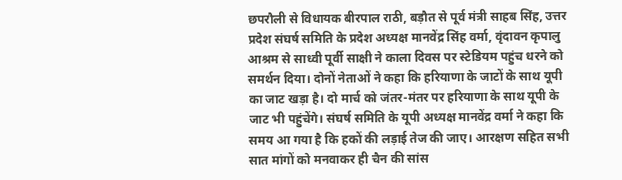छपरौली से विधायक बीरपाल राठी, बड़ौत से पूर्व मंत्री साहब सिंह, उत्तर प्रदेश संघर्ष समिति के प्रदेश अध्यक्ष मानवेंद्र सिंह वर्मा, वृंदावन कृपालु आश्रम से साध्वी पूर्वी साक्षी ने काला दिवस पर स्टेडियम पहुंच धरने को समर्थन दिया। दोनों नेताओं ने कहा कि हरियाणा के जाटों के साथ यूपी का जाट खड़ा है। दो मार्च को जंतर-मंतर पर हरियाणा के साथ यूपी के जाट भी पहुंचेंगे। संघर्ष समिति के यूपी अध्यक्ष मानवेंद्र वर्मा ने कहा कि समय आ गया है कि हकों की लड़ाई तेज की जाए। आरक्षण सहित सभी सात मांगों को मनवाकर ही चैन की सांस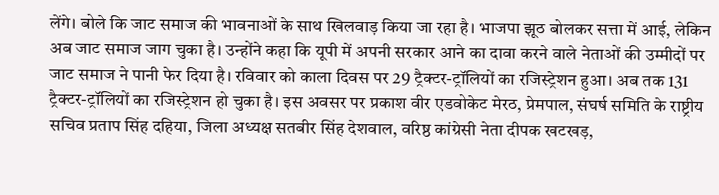लेंगे। बोले कि जाट समाज की भावनाओं के साथ खिलवाड़ किया जा रहा है। भाजपा झूठ बोलकर सत्ता में आई, लेकिन अब जाट समाज जाग चुका है। उन्होंने कहा कि यूपी में अपनी सरकार आने का दावा करने वाले नेताओं की उम्मीदों पर जाट समाज ने पानी फेर दिया है। रविवार को काला दिवस पर 29 ट्रैक्टर-ट्रॉलियों का रजिस्ट्रेशन हुआ। अब तक 131 ट्रैक्टर-ट्रॉलियों का रजिस्ट्रेशन हो चुका है। इस अवसर पर प्रकाश वीर एडवोकेट मेरठ, प्रेमपाल, संघर्ष समिति के राष्ट्रीय सचिव प्रताप सिंह दहिया, जिला अध्यक्ष सतबीर सिंह देशवाल, वरिष्ठ कांग्रेसी नेता दीपक खटखड़,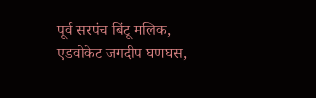पूर्व सरपंच बिंटू मलिक, एडवोकेट जगदीप घणघस,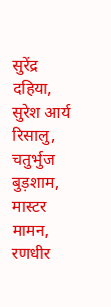सुरेंद्र दहिया, सुरेश आर्य रिसालु, चतुर्भुज बुड़शाम, मास्टर मामन, रणधीर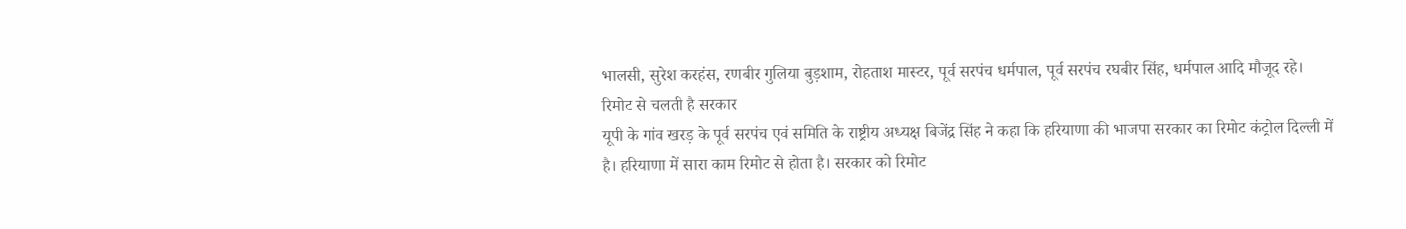भालसी, सुरेश करहंस, रणबीर गुलिया बुड़शाम, रोहताश मास्टर, पूर्व सरपंच धर्मपाल, पूर्व सरपंच रघबीर सिंह, धर्मपाल आदि मौजूद रहे।
रिमोट से चलती है सरकार
यूपी के गांव खरड़ के पूर्व सरपंच एवं समिति के राष्ट्रीय अध्यक्ष बिजेंद्र सिंह ने कहा कि हरियाणा की भाजपा सरकार का रिमोट कंट्रोल दिल्ली में है। हरियाणा में सारा काम रिमोट से होता है। सरकार को रिमोट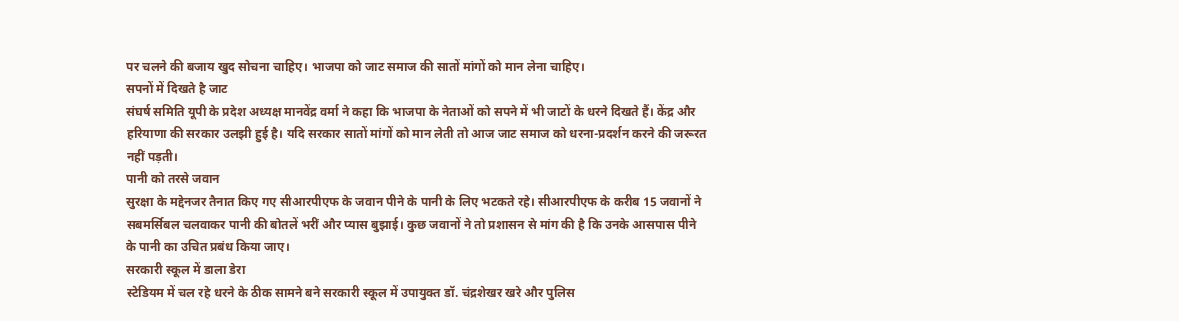पर चलने की बजाय खुद सोचना चाहिए। भाजपा को जाट समाज की सातों मांगों को मान लेना चाहिए।
सपनों में दिखते है जाट
संघर्ष समिति यूपी के प्रदेश अध्यक्ष मानवेंद्र वर्मा ने कहा कि भाजपा के नेताओं को सपने में भी जाटों के धरने दिखते हैं। केंद्र और हरियाणा की सरकार उलझी हुई है। यदि सरकार सातों मांगों को मान लेती तो आज जाट समाज को धरना-प्रदर्शन करने की जरूरत नहीं पड़ती।
पानी को तरसे जवान
सुरक्षा के मद्देनजर तैनात किए गए सीआरपीएफ के जवान पीने के पानी के लिए भटकते रहे। सीआरपीएफ के करीब 15 जवानों ने सबमर्सिबल चलवाकर पानी की बोतलें भरीं और प्यास बुझाई। कुछ जवानों ने तो प्रशासन से मांग की है कि उनके आसपास पीने के पानी का उचित प्रबंध किया जाए।
सरकारी स्कूल में डाला डेरा
स्टेडियम में चल रहे धरने के ठीक सामने बने सरकारी स्कूल में उपायुक्त डॉ. चंद्रशेखर खरे और पुलिस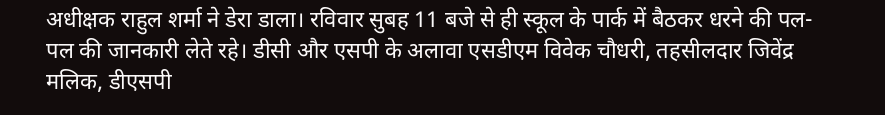अधीक्षक राहुल शर्मा ने डेरा डाला। रविवार सुबह 11 बजे से ही स्कूल के पार्क में बैठकर धरने की पल-पल की जानकारी लेते रहे। डीसी और एसपी के अलावा एसडीएम विवेक चौधरी, तहसीलदार जिवेंद्र मलिक, डीएसपी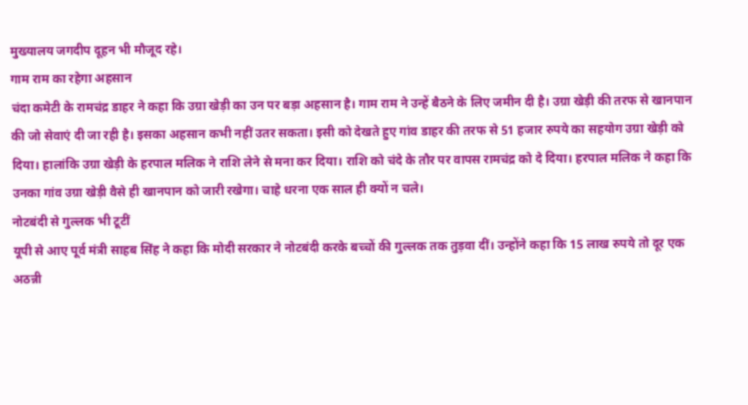मुख्यालय जगदीप दूहन भी मौजूद रहे।
गाम राम का रहेगा अहसान
चंदा कमेटी के रामचंद्र डाहर ने कहा कि उग्रा खेड़ी का उन पर बड़ा अहसान है। गाम राम ने उन्हें बैठने के लिए जमीन दी है। उग्रा खेड़ी की तरफ से खानपान की जो सेवाएं दी जा रही है। इसका अहसान कभी नहीं उतर सकता। इसी को देखते हुए गांव डाहर की तरफ से 51 हजार रुपये का सहयोग उग्रा खेड़ी को दिया। हालांकि उग्रा खेड़ी के हरपाल मलिक ने राशि लेने से मना कर दिया। राशि को चंदे के तौर पर वापस रामचंद्र को दे दिया। हरपाल मलिक ने कहा कि उनका गांव उग्रा खेड़ी वैसे ही खानपान को जारी रखेगा। चाहे धरना एक साल ही क्यों न चले।
नोटबंदी से गुल्लक भी टूटीं
यूपी से आए पूर्व मंत्री साहब सिंह ने कहा कि मोदी सरकार ने नोटबंदी करके बच्चों की गुल्लक तक तुड़वा दीं। उन्होंने कहा कि 15 लाख रुपये तो दूर एक अठन्नी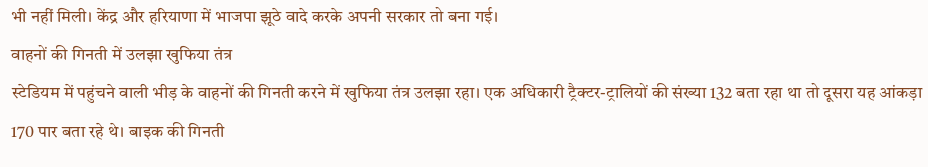भी नहीं मिली। केंद्र और हरियाणा में भाजपा झूठे वादे करके अपनी सरकार तो बना गई।
वाहनों की गिनती में उलझा खुफिया तंत्र
स्टेडियम में पहुंचने वाली भीड़ के वाहनों की गिनती करने में खुफिया तंत्र उलझा रहा। एक अधिकारी ट्रैक्टर-ट्रालियों की संख्या 132 बता रहा था तो दूसरा यह आंकड़ा 170 पार बता रहे थे। बाइक की गिनती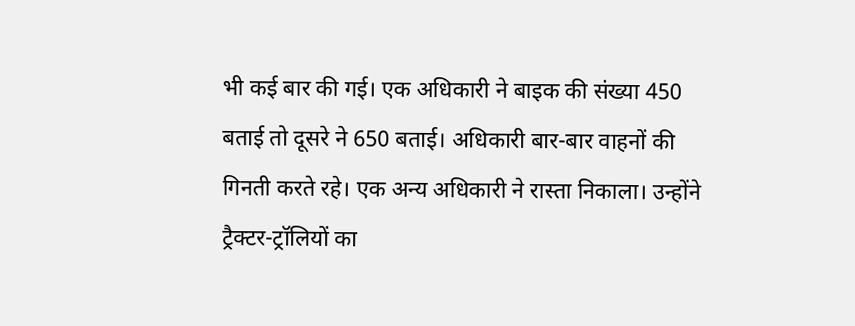भी कई बार की गई। एक अधिकारी ने बाइक की संख्या 450 बताई तो दूसरे ने 650 बताई। अधिकारी बार-बार वाहनों की गिनती करते रहे। एक अन्य अधिकारी ने रास्ता निकाला। उन्होंने ट्रैक्टर-ट्रॉलियों का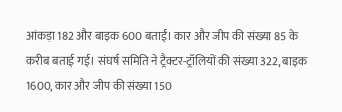आंकड़ा 182 और बाइक 600 बताईं। कार और जीप की संख्या 85 के करीब बताई गई। संघर्ष समिति ने ट्रैक्टर-ट्रॉलियों की संख्या 322, बाइक 1600, कार और जीप की संख्या 150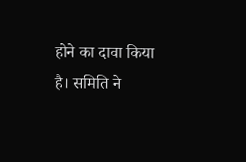होने का दावा किया है। समिति ने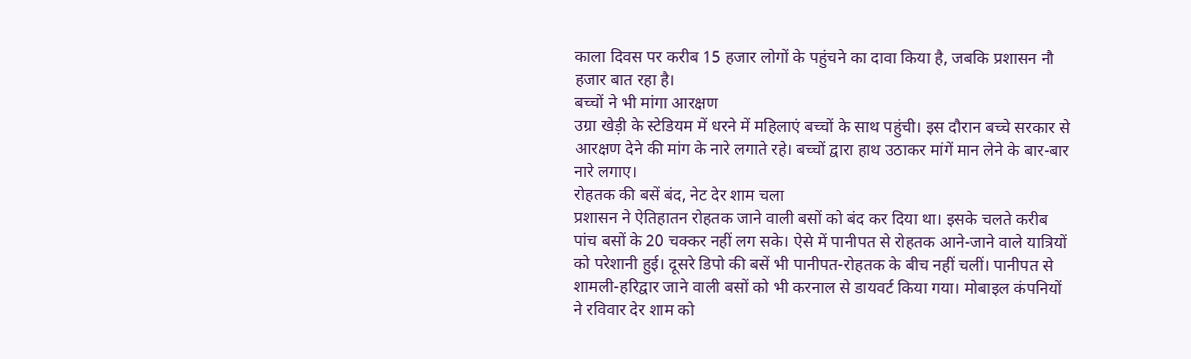काला दिवस पर करीब 15 हजार लोगों के पहुंचने का दावा किया है, जबकि प्रशासन नौ हजार बात रहा है।
बच्चों ने भी मांगा आरक्षण
उग्रा खेड़ी के स्टेडियम में धरने में महिलाएं बच्चों के साथ पहुंची। इस दौरान बच्चे सरकार से आरक्षण देने की मांग के नारे लगाते रहे। बच्चों द्वारा हाथ उठाकर मांगें मान लेने के बार-बार नारे लगाए।
रोहतक की बसें बंद, नेट देर शाम चला
प्रशासन ने ऐतिहातन रोहतक जाने वाली बसों को बंद कर दिया था। इसके चलते करीब पांच बसों के 20 चक्कर नहीं लग सके। ऐसे में पानीपत से रोहतक आने-जाने वाले यात्रियों को परेशानी हुई। दूसरे डिपो की बसें भी पानीपत-रोहतक के बीच नहीं चलीं। पानीपत से शामली-हरिद्वार जाने वाली बसों को भी करनाल से डायवर्ट किया गया। मोबाइल कंपनियों ने रविवार देर शाम को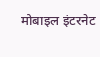मोबाइल इंटरनेट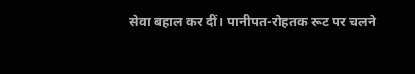सेवा बहाल कर दीं। पानीपत-रोहतक रूट पर चलने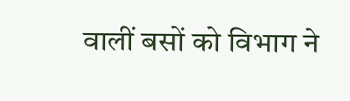वालीं बसों को विभाग ने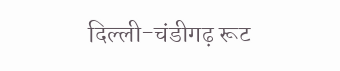दिल्ली-चंडीगढ़ रूट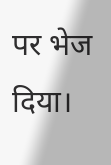पर भेज दिया।